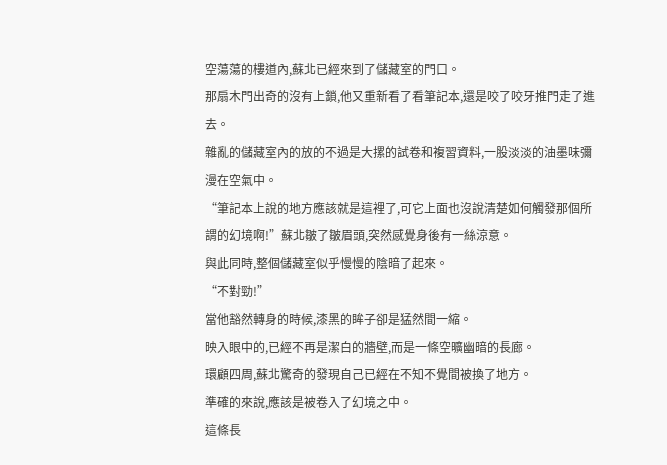空蕩蕩的樓道內,蘇北已經來到了儲藏室的門口。
那扇木門出奇的沒有上鎖,他又重新看了看筆記本,還是咬了咬牙推門走了進去。
雜亂的儲藏室內的放的不過是大摞的試卷和複習資料,一股淡淡的油墨味彌漫在空氣中。
“筆記本上說的地方應該就是這裡了,可它上面也沒說清楚如何觸發那個所謂的幻境啊!”蘇北皺了皺眉頭,突然感覺身後有一絲涼意。
與此同時,整個儲藏室似乎慢慢的陰暗了起來。
“不對勁!”
當他豁然轉身的時候,漆黑的眸子卻是猛然間一縮。
映入眼中的,已經不再是潔白的牆壁,而是一條空曠幽暗的長廊。
環顧四周,蘇北驚奇的發現自己已經在不知不覺間被換了地方。
準確的來說,應該是被卷入了幻境之中。
這條長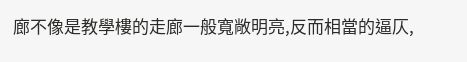廊不像是教學樓的走廊一般寬敞明亮,反而相當的逼仄,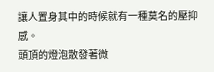讓人置身其中的時候就有一種莫名的壓抑感。
頭頂的燈泡散發著微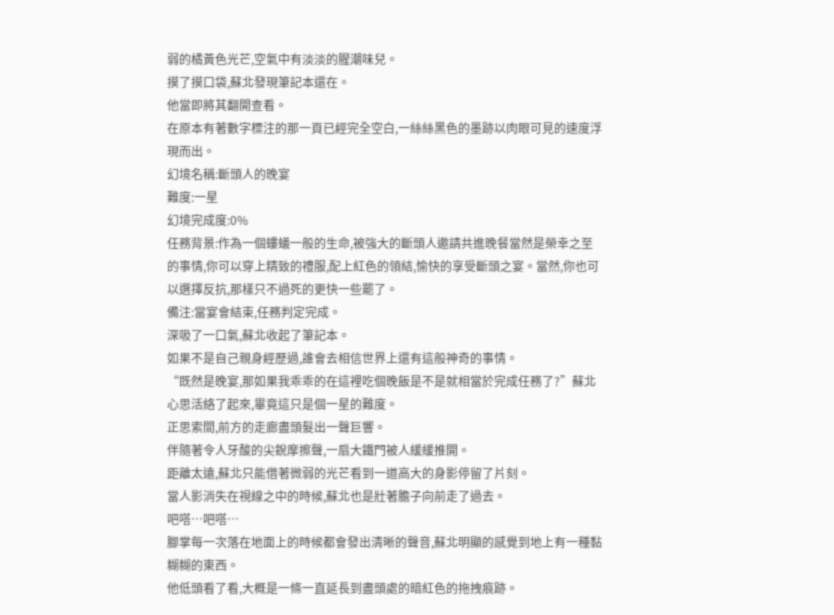弱的橘黃色光芒,空氣中有淡淡的腥潮味兒。
摸了摸口袋,蘇北發現筆記本還在。
他當即將其翻開查看。
在原本有著數字標注的那一頁已經完全空白,一絲絲黑色的墨跡以肉眼可見的速度浮現而出。
幻境名稱:斷頭人的晚宴
難度:一星
幻境完成度:0%
任務背景:作為一個螻蟻一般的生命,被強大的斷頭人邀請共進晚餐當然是榮幸之至的事情,你可以穿上精致的禮服,配上紅色的領結,愉快的享受斷頭之宴。當然,你也可以選擇反抗,那樣只不過死的更快一些罷了。
備注:當宴會結束,任務判定完成。
深吸了一口氣,蘇北收起了筆記本。
如果不是自己親身經歷過,誰會去相信世界上還有這般神奇的事情。
“既然是晚宴,那如果我乖乖的在這裡吃個晚飯是不是就相當於完成任務了?”蘇北心思活絡了起來,畢竟這只是個一星的難度。
正思索間,前方的走廊盡頭髮出一聲巨響。
伴隨著令人牙酸的尖銳摩擦聲,一扇大鐵門被人緩緩推開。
距離太遠,蘇北只能借著微弱的光芒看到一道高大的身影停留了片刻。
當人影消失在視線之中的時候,蘇北也是壯著膽子向前走了過去。
吧嗒…吧嗒…
腳掌每一次落在地面上的時候都會發出清晰的聲音,蘇北明顯的感覺到地上有一種黏糊糊的東西。
他低頭看了看,大概是一條一直延長到盡頭處的暗紅色的拖拽痕跡。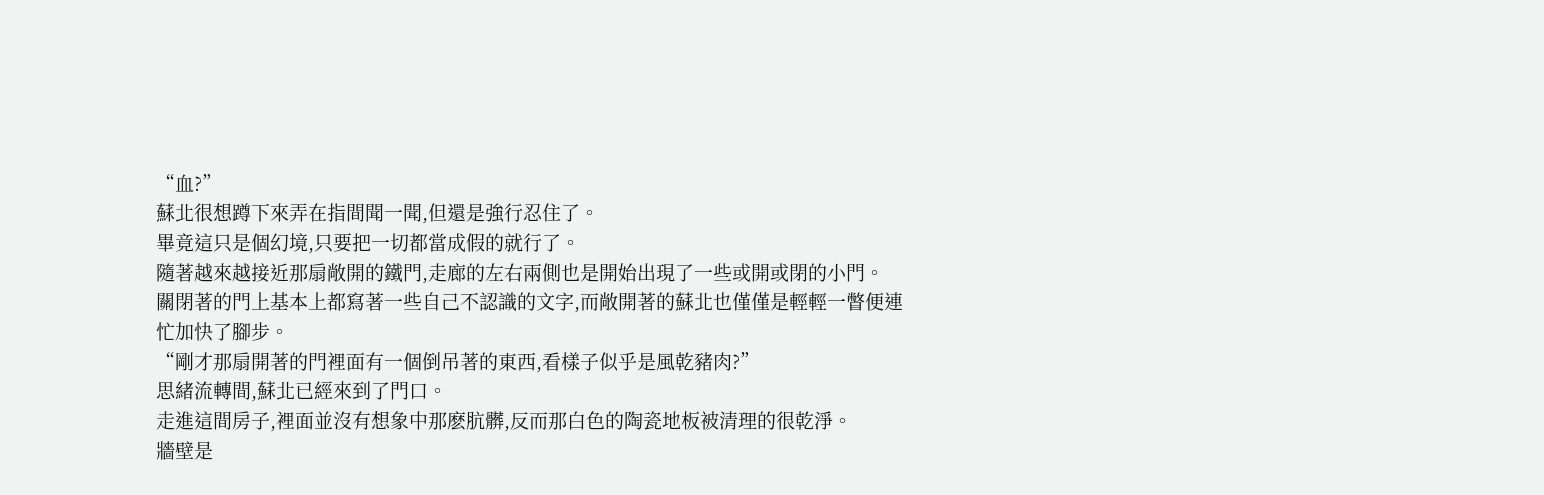“血?”
蘇北很想蹲下來弄在指間聞一聞,但還是強行忍住了。
畢竟這只是個幻境,只要把一切都當成假的就行了。
隨著越來越接近那扇敞開的鐵門,走廊的左右兩側也是開始出現了一些或開或閉的小門。
關閉著的門上基本上都寫著一些自己不認識的文字,而敞開著的蘇北也僅僅是輕輕一瞥便連忙加快了腳步。
“剛才那扇開著的門裡面有一個倒吊著的東西,看樣子似乎是風乾豬肉?”
思緒流轉間,蘇北已經來到了門口。
走進這間房子,裡面並沒有想象中那麽肮髒,反而那白色的陶瓷地板被清理的很乾淨。
牆壁是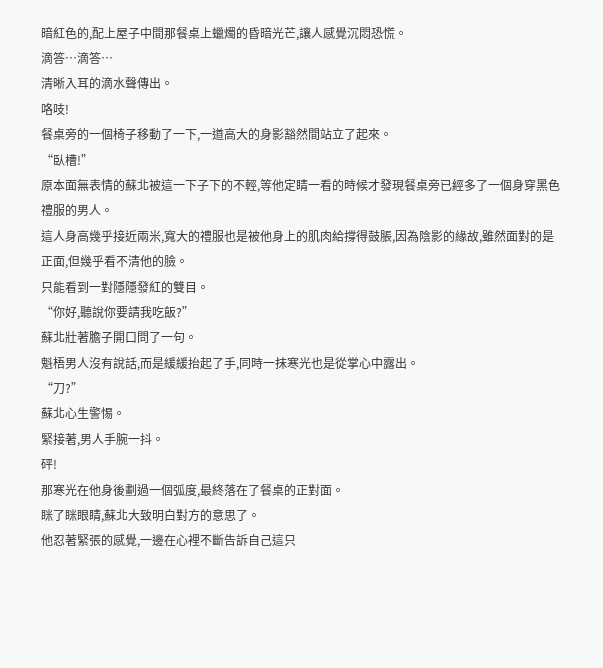暗紅色的,配上屋子中間那餐桌上蠟燭的昏暗光芒,讓人感覺沉悶恐慌。
滴答…滴答…
清晰入耳的滴水聲傳出。
咯吱!
餐桌旁的一個椅子移動了一下,一道高大的身影豁然間站立了起來。
“臥槽!”
原本面無表情的蘇北被這一下子下的不輕,等他定睛一看的時候才發現餐桌旁已經多了一個身穿黑色禮服的男人。
這人身高幾乎接近兩米,寬大的禮服也是被他身上的肌肉給撐得鼓脹,因為陰影的緣故,雖然面對的是正面,但幾乎看不清他的臉。
只能看到一對隱隱發紅的雙目。
“你好,聽說你要請我吃飯?”
蘇北壯著膽子開口問了一句。
魁梧男人沒有說話,而是緩緩抬起了手,同時一抹寒光也是從掌心中露出。
“刀?”
蘇北心生警惕。
緊接著,男人手腕一抖。
砰!
那寒光在他身後劃過一個弧度,最終落在了餐桌的正對面。
眯了眯眼睛,蘇北大致明白對方的意思了。
他忍著緊張的感覺,一邊在心裡不斷告訴自己這只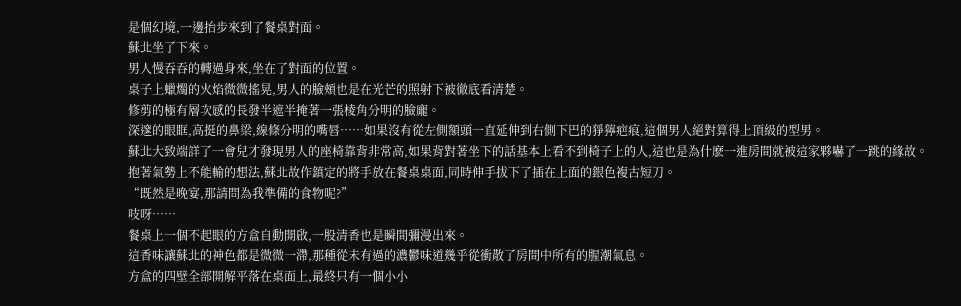是個幻境,一邊抬步來到了餐桌對面。
蘇北坐了下來。
男人慢吞吞的轉過身來,坐在了對面的位置。
桌子上蠟燭的火焰微微搖晃,男人的臉頰也是在光芒的照射下被徹底看清楚。
修剪的極有層次感的長發半遮半掩著一張棱角分明的臉龐。
深邃的眼眶,高挺的鼻梁,線條分明的嘴唇……如果沒有從左側額頭一直延伸到右側下巴的猙獰疤痕,這個男人絕對算得上頂級的型男。
蘇北大致端詳了一會兒才發現男人的座椅靠背非常高,如果背對著坐下的話基本上看不到椅子上的人,這也是為什麽一進房間就被這家夥嚇了一跳的緣故。
抱著氣勢上不能輸的想法,蘇北故作鎮定的將手放在餐桌桌面,同時伸手拔下了插在上面的銀色複古短刀。
“既然是晚宴,那請問為我準備的食物呢?”
吱呀……
餐桌上一個不起眼的方盒自動開啟,一股清香也是瞬間彌漫出來。
這香味讓蘇北的神色都是微微一滯,那種從未有過的濃鬱味道幾乎從衝散了房間中所有的腥潮氣息。
方盒的四壁全部開解平落在桌面上,最終只有一個小小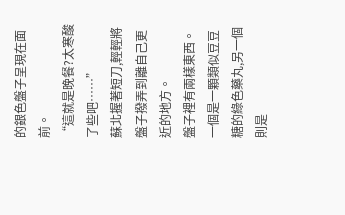的銀色盤子呈現在面前。
“這就是晚餐?太寒酸了些吧……”
蘇北握著短刀,輕輕將盤子撥弄到離自己更近的地方。
盤子裡有兩樣東西。
一個是一顆類似豆豆糖的綠色藥丸,另一個則是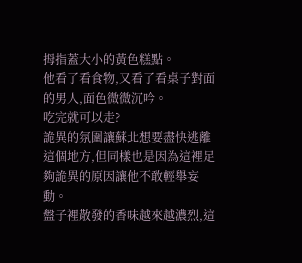拇指蓋大小的黃色糕點。
他看了看食物,又看了看桌子對面的男人,面色微微沉吟。
吃完就可以走?
詭異的氛圍讓蘇北想要盡快逃離這個地方,但同樣也是因為這裡足夠詭異的原因讓他不敢輕舉妄動。
盤子裡散發的香味越來越濃烈,這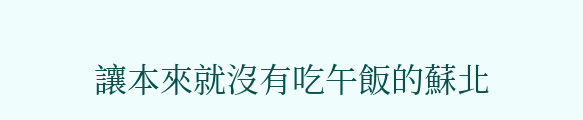讓本來就沒有吃午飯的蘇北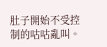肚子開始不受控制的咕咕亂叫。